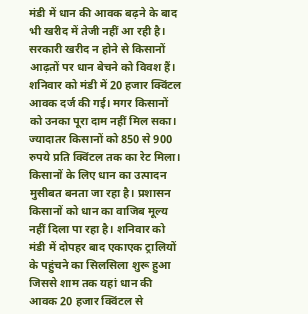मंडी में धान की आवक बढ़ने के बाद भी खरीद में तेजी नहीं आ रही है। सरकारी खरीद न होने से किसानों आढ़तों पर धान बेचने को विवश हैं। शनिवार को मंडी में 20 हजार क्विंटल आवक दर्ज की गई। मगर किसानों को उनका पूरा दाम नहीं मिल सका। ज्यादातर किसानों को 850 से 900 रुपये प्रति क्विंटल तक का रेट मिला।
किसानों के लिए धान का उत्पादन मुसीबत बनता जा रहा है। प्रशासन किसानों को धान का वाजिब मूल्य नहीं दिला पा रहा है। शनिवार को मंडी में दोपहर बाद एकाएक ट्रालियों के पहुंचने का सिलसिला शुरू हुआ जिससे शाम तक यहां धान की आवक 20 हजार क्विंटल से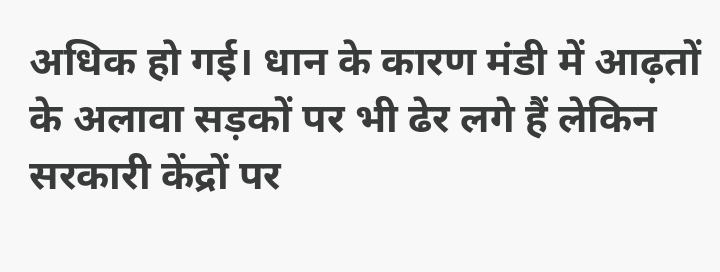अधिक हो गई। धान के कारण मंडी में आढ़तों के अलावा सड़कों पर भी ढेर लगे हैं लेकिन सरकारी केंद्रों पर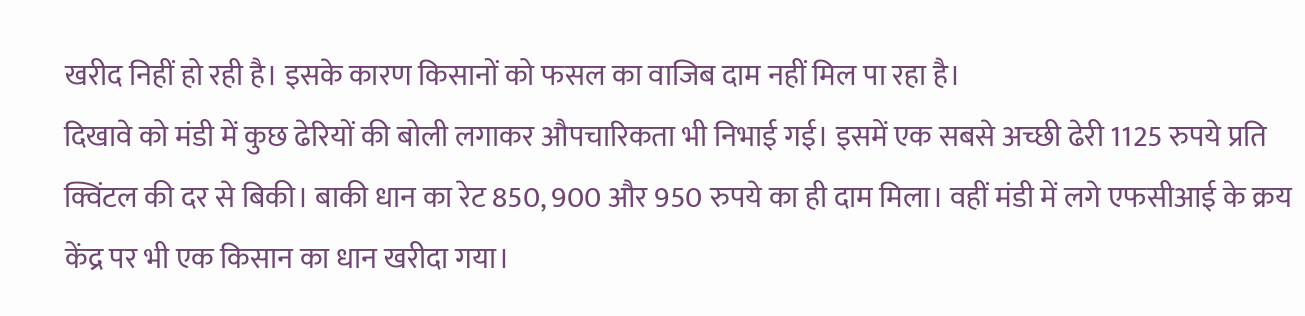खरीद निहीं हो रही है। इसके कारण किसानों को फसल का वाजिब दाम नहीं मिल पा रहा है।
दिखावे को मंडी में कुछ ढेरियों की बोली लगाकर औपचारिकता भी निभाई गई। इसमें एक सबसे अच्छी ढेरी 1125 रुपये प्रति क्विंटल की दर से बिकी। बाकी धान का रेट 850, 900 और 950 रुपये का ही दाम मिला। वहीं मंडी में लगे एफसीआई के क्रय केंद्र पर भी एक किसान का धान खरीदा गया।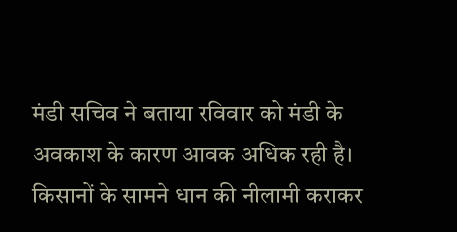मंडी सचिव ने बताया रविवार को मंडी के अवकाश के कारण आवक अधिक रही है। किसानों के सामने धान की नीलामी कराकर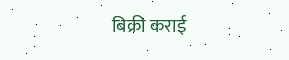बिक्री कराई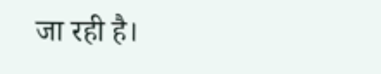जा रही है।